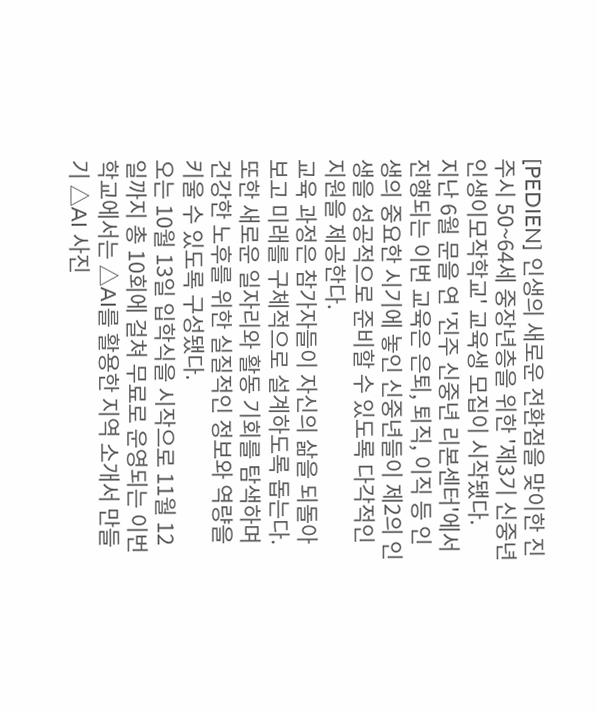[PEDIEN] 인생의 새로운 전환점을 맞이한 진주시 50~64세 중장년층을 위한 '제3기 신중년 인생이모작학교' 교육생 모집이 시작됐다.
지난 6월 문을 연 '진주 신중년 리본센터'에서 진행되는 이번 교육은 은퇴, 퇴직, 이직 등 인생의 중요한 시기에 놓인 신중년들이 제2의 인생을 성공적으로 준비할 수 있도록 다각적인 지원을 제공한다.
교육 과정은 참가자들이 자신의 삶을 되돌아보고 미래를 구체적으로 설계하도록 돕는다. 또한 새로운 일자리와 활동 기회를 탐색하며 건강한 노후를 위한 실질적인 정보와 역량을 키울 수 있도록 구성됐다.
오는 10월 13일 입학식을 시작으로 11월 12일까지 총 10회에 걸쳐 무료로 운영되는 이번 학교에서는 △AI를 활용한 지역 소개서 만들기 △AI 사진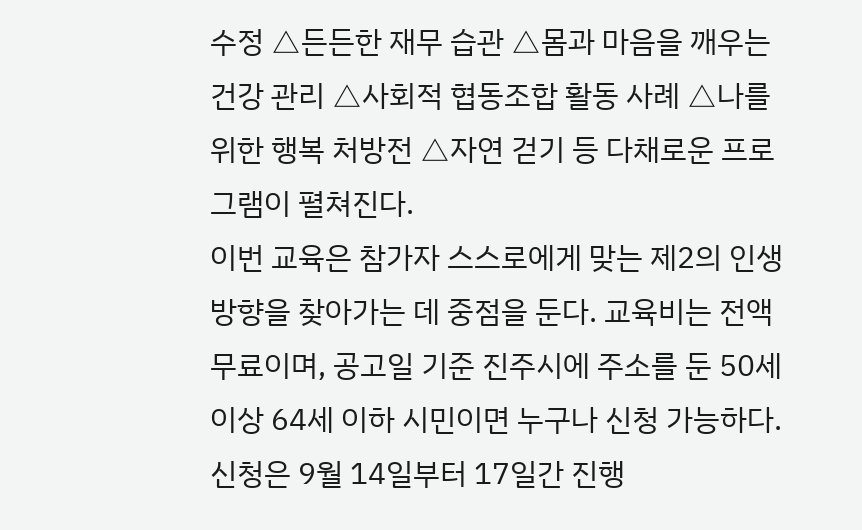수정 △든든한 재무 습관 △몸과 마음을 깨우는 건강 관리 △사회적 협동조합 활동 사례 △나를 위한 행복 처방전 △자연 걷기 등 다채로운 프로그램이 펼쳐진다.
이번 교육은 참가자 스스로에게 맞는 제2의 인생 방향을 찾아가는 데 중점을 둔다. 교육비는 전액 무료이며, 공고일 기준 진주시에 주소를 둔 50세 이상 64세 이하 시민이면 누구나 신청 가능하다.
신청은 9월 14일부터 17일간 진행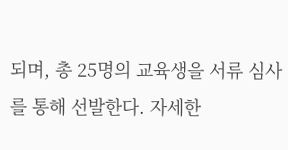되며, 총 25명의 교육생을 서류 심사를 통해 선발한다. 자세한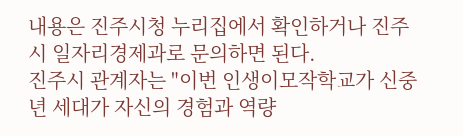내용은 진주시청 누리집에서 확인하거나 진주시 일자리경제과로 문의하면 된다.
진주시 관계자는 "이번 인생이모작학교가 신중년 세대가 자신의 경험과 역량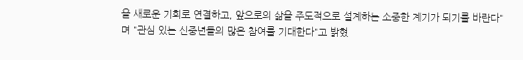을 새로운 기회로 연결하고, 앞으로의 삶을 주도적으로 설계하는 소중한 계기가 되기를 바란다"며 "관심 있는 신중년들의 많은 참여를 기대한다"고 밝혔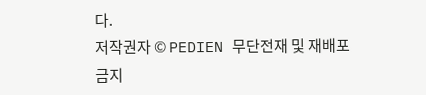다.
저작권자 © PEDIEN 무단전재 및 재배포 금지